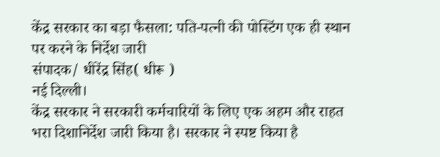केंद्र सरकार का बड़ा फैसला: पति-पत्नी की पोस्टिंग एक ही स्थान पर करने के निर्देश जारी
संपादक/ धीरेंद्र सिंह( धीरू )
नई दिल्ली।
केंद्र सरकार ने सरकारी कर्मचारियों के लिए एक अहम और राहत भरा दिशानिर्देश जारी किया है। सरकार ने स्पष्ट किया है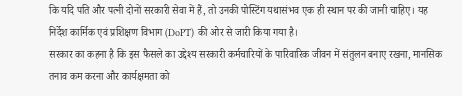कि यदि पति और पत्नी दोनों सरकारी सेवा में हैं, तो उनकी पोस्टिंग यथासंभव एक ही स्थान पर की जानी चाहिए। यह निर्देश कार्मिक एवं प्रशिक्षण विभाग (DoPT) की ओर से जारी किया गया है।
सरकार का कहना है कि इस फैसले का उद्देश्य सरकारी कर्मचारियों के पारिवारिक जीवन में संतुलन बनाए रखना, मानसिक तनाव कम करना और कार्यक्षमता को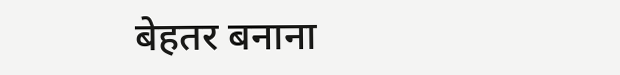बेहतर बनाना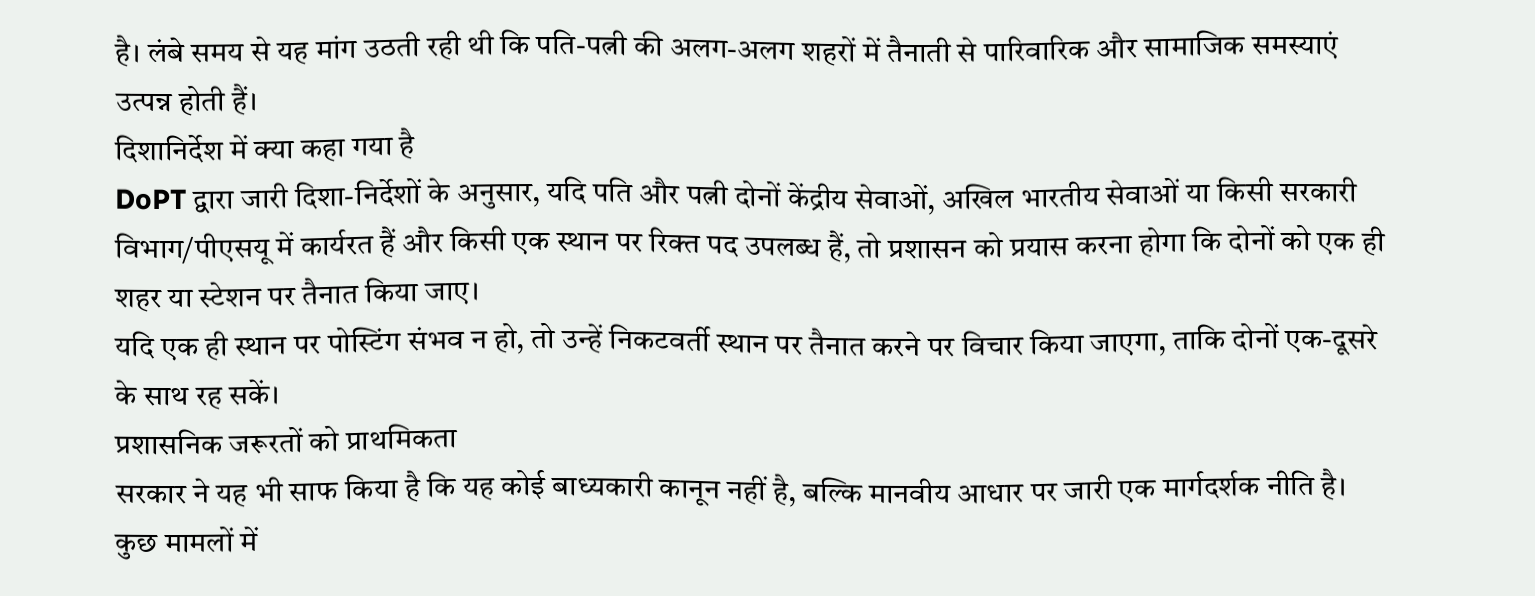है। लंबे समय से यह मांग उठती रही थी कि पति-पत्नी की अलग-अलग शहरों में तैनाती से पारिवारिक और सामाजिक समस्याएं उत्पन्न होती हैं।
दिशानिर्देश में क्या कहा गया है
DoPT द्वारा जारी दिशा-निर्देशों के अनुसार, यदि पति और पत्नी दोनों केंद्रीय सेवाओं, अखिल भारतीय सेवाओं या किसी सरकारी विभाग/पीएसयू में कार्यरत हैं और किसी एक स्थान पर रिक्त पद उपलब्ध हैं, तो प्रशासन को प्रयास करना होगा कि दोनों को एक ही शहर या स्टेशन पर तैनात किया जाए।
यदि एक ही स्थान पर पोस्टिंग संभव न हो, तो उन्हें निकटवर्ती स्थान पर तैनात करने पर विचार किया जाएगा, ताकि दोनों एक-दूसरे के साथ रह सकें।
प्रशासनिक जरूरतों को प्राथमिकता
सरकार ने यह भी साफ किया है कि यह कोई बाध्यकारी कानून नहीं है, बल्कि मानवीय आधार पर जारी एक मार्गदर्शक नीति है। कुछ मामलों में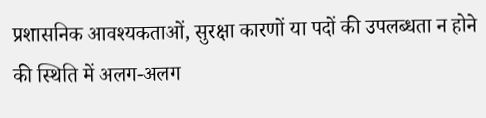प्रशासनिक आवश्यकताओं, सुरक्षा कारणों या पदों की उपलब्धता न होने की स्थिति में अलग-अलग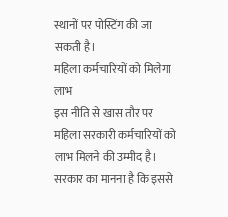स्थानों पर पोस्टिंग की जा सकती है।
महिला कर्मचारियों को मिलेगा लाभ
इस नीति से खास तौर पर महिला सरकारी कर्मचारियों को लाभ मिलने की उम्मीद है। सरकार का मानना है कि इससे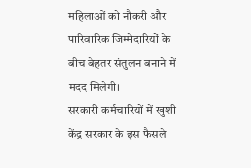महिलाओं को नौकरी और पारिवारिक जिम्मेदारियों के बीच बेहतर संतुलन बनाने में मदद मिलेगी।
सरकारी कर्मचारियों में खुशी
केंद्र सरकार के इस फैसले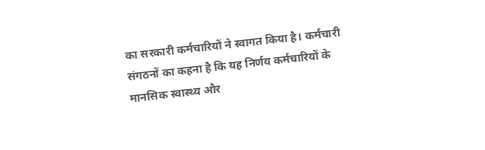का सरकारी कर्मचारियों ने स्वागत किया है। कर्मचारी संगठनों का कहना है कि यह निर्णय कर्मचारियों के मानसिक स्वास्थ्य और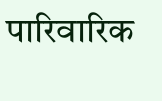पारिवारिक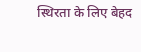स्थिरता के लिए बेहद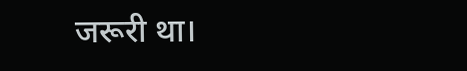जरूरी था।